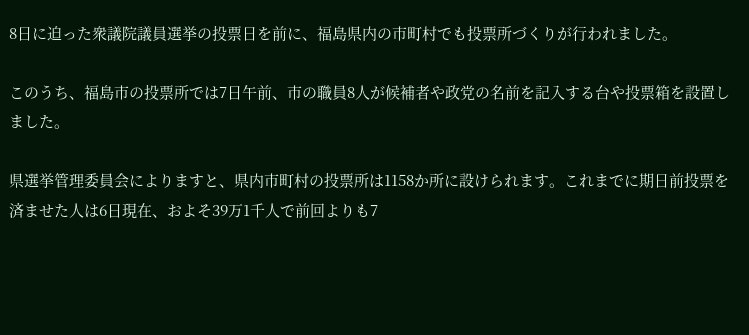8日に迫った衆議院議員選挙の投票日を前に、福島県内の市町村でも投票所づくりが行われました。

このうち、福島市の投票所では7日午前、市の職員8人が候補者や政党の名前を記入する台や投票箱を設置しました。

県選挙管理委員会によりますと、県内市町村の投票所は1158か所に設けられます。これまでに期日前投票を済ませた人は6日現在、およそ39万1千人で前回よりも7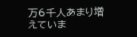万6千人あまり増えていま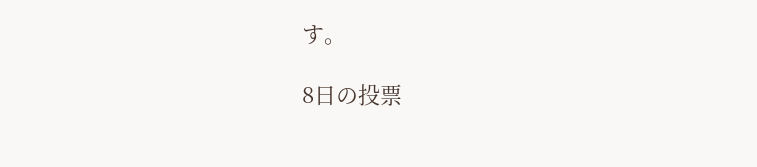す。

8日の投票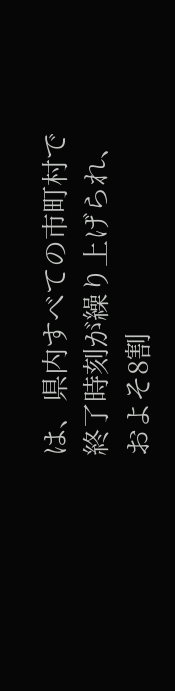は、県内すべての市町村で終了時刻が繰り上げられ、およそ8割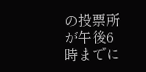の投票所が午後6時までに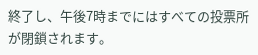終了し、午後7時までにはすべての投票所が閉鎖されます。